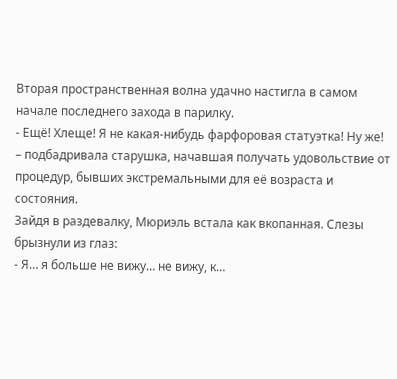Вторая пространственная волна удачно настигла в самом начале последнего захода в парилку.
- Ещё! Хлеще! Я не какая-нибудь фарфоровая статуэтка! Ну же! – подбадривала старушка, начавшая получать удовольствие от процедур, бывших экстремальными для её возраста и состояния.
Зайдя в раздевалку, Мюриэль встала как вкопанная. Слезы брызнули из глаз:
- Я… я больше не вижу… не вижу, к…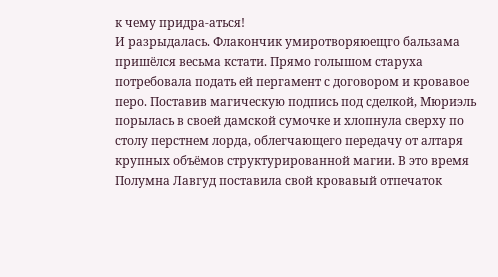к чему придра-аться!
И разрыдалась. Флакончик умиротворяюещго бальзама пришёлся весьма кстати. Прямо голышом старуха потребовала подать ей пергамент с договором и кровавое перо. Поставив магическую подпись под сделкой, Мюриэль порылась в своей дамской сумочке и хлопнула сверху по столу перстнем лорда, облегчающего передачу от алтаря крупных объёмов структурированной магии. В это время Полумна Лавгуд поставила свой кровавый отпечаток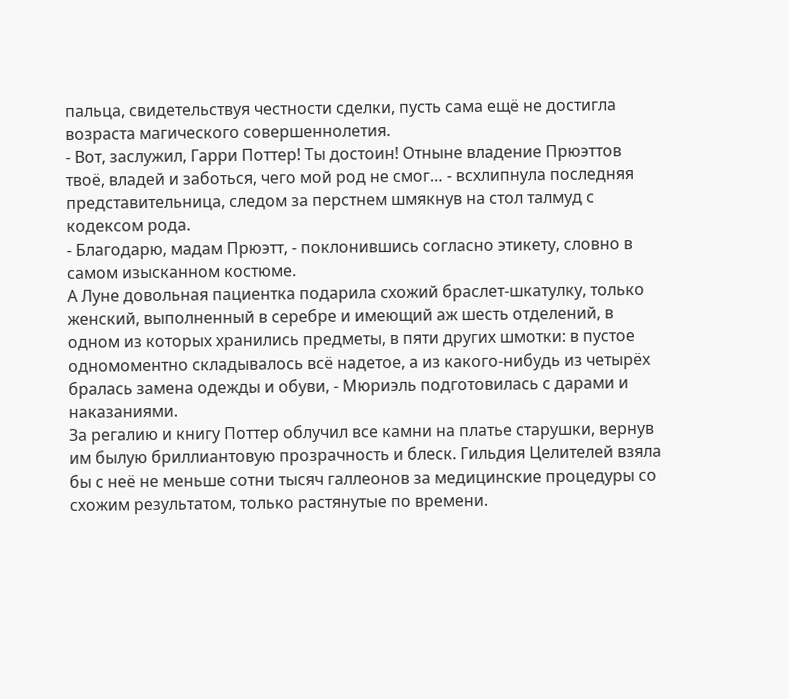пальца, свидетельствуя честности сделки, пусть сама ещё не достигла возраста магического совершеннолетия.
- Вот, заслужил, Гарри Поттер! Ты достоин! Отныне владение Прюэттов твоё, владей и заботься, чего мой род не смог… - всхлипнула последняя представительница, следом за перстнем шмякнув на стол талмуд с кодексом рода.
- Благодарю, мадам Прюэтт, - поклонившись согласно этикету, словно в самом изысканном костюме.
А Луне довольная пациентка подарила схожий браслет-шкатулку, только женский, выполненный в серебре и имеющий аж шесть отделений, в одном из которых хранились предметы, в пяти других шмотки: в пустое одномоментно складывалось всё надетое, а из какого-нибудь из четырёх бралась замена одежды и обуви, - Мюриэль подготовилась с дарами и наказаниями.
За регалию и книгу Поттер облучил все камни на платье старушки, вернув им былую бриллиантовую прозрачность и блеск. Гильдия Целителей взяла бы с неё не меньше сотни тысяч галлеонов за медицинские процедуры со схожим результатом, только растянутые по времени.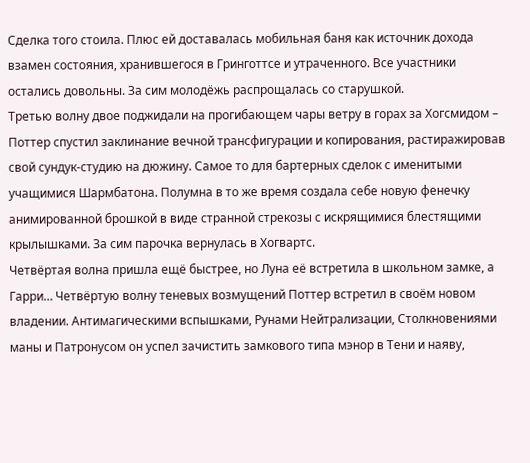Сделка того стоила. Плюс ей доставалась мобильная баня как источник дохода взамен состояния, хранившегося в Гринготтсе и утраченного. Все участники остались довольны. За сим молодёжь распрощалась со старушкой.
Третью волну двое поджидали на прогибающем чары ветру в горах за Хогсмидом – Поттер спустил заклинание вечной трансфигурации и копирования, растиражировав свой сундук-студию на дюжину. Самое то для бартерных сделок с именитыми учащимися Шармбатона. Полумна в то же время создала себе новую фенечку анимированной брошкой в виде странной стрекозы с искрящимися блестящими крылышками. За сим парочка вернулась в Хогвартс.
Четвёртая волна пришла ещё быстрее, но Луна её встретила в школьном замке, а Гарри… Четвёртую волну теневых возмущений Поттер встретил в своём новом владении. Антимагическими вспышками, Рунами Нейтрализации, Столкновениями маны и Патронусом он успел зачистить замкового типа мэнор в Тени и наяву,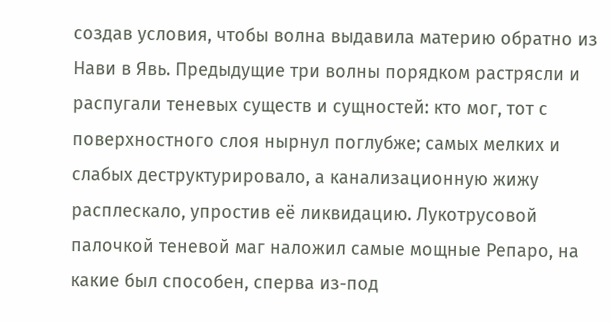создав условия, чтобы волна выдавила материю обратно из Нави в Явь. Предыдущие три волны порядком растрясли и распугали теневых существ и сущностей: кто мог, тот с поверхностного слоя нырнул поглубже; самых мелких и слабых деструктурировало, а канализационную жижу расплескало, упростив её ликвидацию. Лукотрусовой палочкой теневой маг наложил самые мощные Репаро, на какие был способен, сперва из-под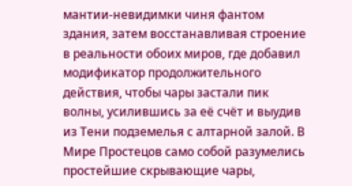мантии-невидимки чиня фантом здания, затем восстанавливая строение в реальности обоих миров, где добавил модификатор продолжительного действия, чтобы чары застали пик волны, усилившись за её счёт и выудив из Тени подземелья с алтарной залой. В Мире Простецов само собой разумелись простейшие скрывающие чары,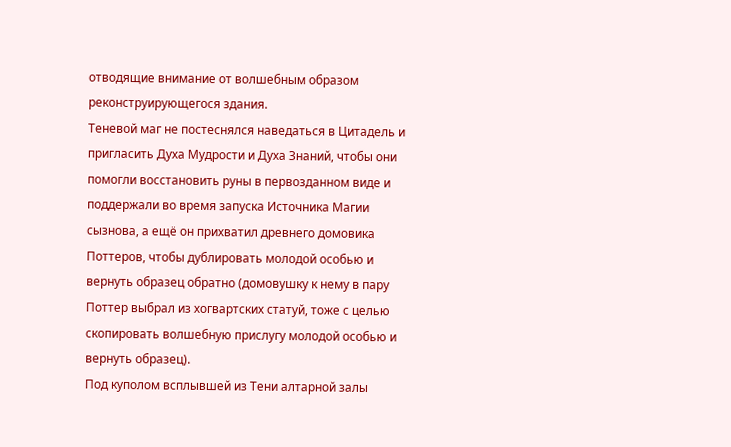отводящие внимание от волшебным образом реконструирующегося здания.
Теневой маг не постеснялся наведаться в Цитадель и пригласить Духа Мудрости и Духа Знаний, чтобы они помогли восстановить руны в первозданном виде и поддержали во время запуска Источника Магии сызнова, а ещё он прихватил древнего домовика Поттеров, чтобы дублировать молодой особью и вернуть образец обратно (домовушку к нему в пару Поттер выбрал из хогвартских статуй, тоже с целью скопировать волшебную прислугу молодой особью и вернуть образец).
Под куполом всплывшей из Тени алтарной залы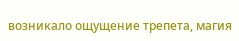возникало ощущение трепета, магия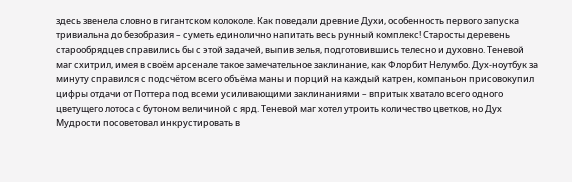здесь звенела словно в гигантском колоколе. Как поведали древние Духи, особенность первого запуска тривиальна до безобразия – суметь единолично напитать весь рунный комплекс! Старосты деревень старообрядцев справились бы с этой задачей, выпив зелья, подготовившись телесно и духовно. Теневой маг схитрил, имея в своём арсенале такое замечательное заклинание, как Флорбит Нелумбо. Дух-ноутбук за минуту справился с подсчётом всего объёма маны и порций на каждый катрен, компаньон присовокупил цифры отдачи от Поттера под всеми усиливающими заклинаниями – впритык хватало всего одного цветущего лотоса с бутоном величиной с ярд. Теневой маг хотел утроить количество цветков, но Дух Мудрости посоветовал инкрустировать в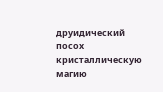друидический посох кристаллическую магию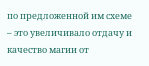по предложенной им схеме – это увеличивало отдачу и качество магии от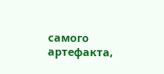самого артефакта,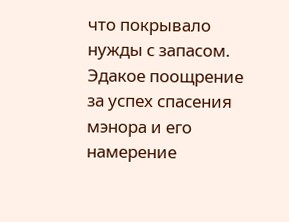что покрывало нужды с запасом. Эдакое поощрение за успех спасения мэнора и его намерение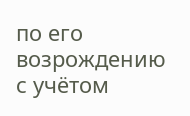по его возрождению с учётом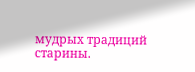мудрых традиций старины.